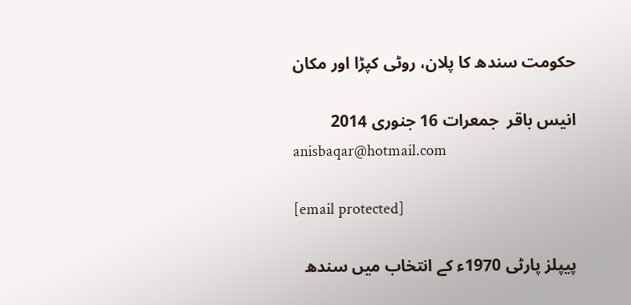حکومت سندھ کا پلان، روٹی کپڑا اور مکان

انیس باقر  جمعرات 16 جنوری 2014
anisbaqar@hotmail.com

[email protected]

پیپلز پارٹی 1970ء کے انتخاب میں سندھ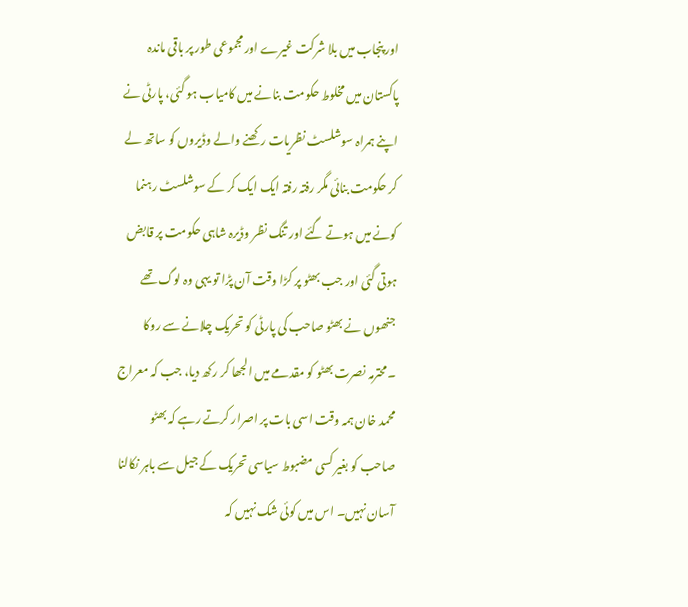اور پنجاب میں بلا شرکت غیرے اور مجموعی طور پر باقی ماندہ پاکستان میں مخلوط حکومت بنانے میں کامیاب ہو گئی، پارٹی نے اپنے ہمراہ سوشلسٹ نظریات رکھنے والے وڈیروں کو ساتھ لے کر حکومت بنائی مگر رفتہ رفتہ ایک ایک کر کے سوشلسٹ رہنما کونے میں ہوتے گئے اور تنگ نظر وڈیرہ شاہی حکومت پر قابض ہوتی گئی اور جب بھٹو پر کڑا وقت آن پڑا تو یہی وہ لوگ تھے جنھوں نے بھٹو صاحب کی پارٹی کو تحریک چلانے سے روکا ۔محترمہ نصرت بھٹو کو مقدمے میں الجھا کر رکھ دیا، جب کہ معراج محمد خان ہمہ وقت اسی بات پر اصرار کرتے رہے کہ بھٹو صاحب کو بغیر کسی مضبوط سیاسی تحریک کے جیل سے باہر نکالنا آسان نہیں۔ اس میں کوئی شک نہیں کہ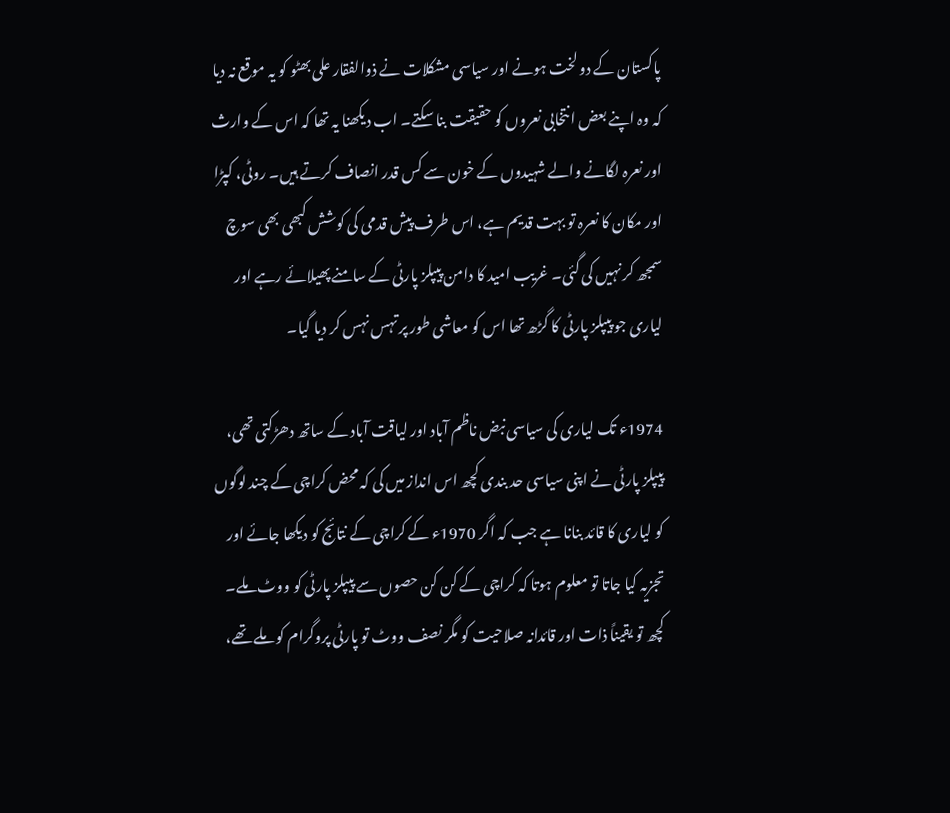پاکستان کے دو لخت ہونے اور سیاسی مشکلات نے ذوالفقار علی بھٹو کو یہ موقع نہ دیا کہ وہ اپنے بعض انتخابی نعروں کو حقیقت بنا سکتے۔ اب دیکھنا یہ تھا کہ اس کے وارث اور نعرہ لگانے والے شہیدوں کے خون سے کس قدر انصاف کرتے ہیں۔ روٹی، کپڑا اور مکان کا نعرہ تو بہت قدیم ہے، اس طرف پیش قدمی کی کوشش کبھی بھی سوچ سمجھ کر نہیں کی گئی۔ غریب امید کا دامن پیپلز پارٹی کے سامنے پھیلائے رہے اور لیاری جو پیپلز پارٹی کا گڑھ تھا اس کو معاشی طور پر تہس نہس کر دیا گیا۔

1974ء تک لیاری کی سیاسی نبض ناظم آباد اور لیاقت آباد کے ساتھ دھڑکتی تھی، پیپلز پارٹی نے اپنی سیاسی حد بندی کچھ اس انداز میں کی کہ محض کراچی کے چند لوگوں کو لیاری کا قائد بنانا ہے جب کہ اگر 1970ء کے کراچی کے نتائج کو دیکھا جائے اور تجزیہ کیا جاتا تو معلوم ہوتا کہ کراچی کے کن کن حصوں سے پیپلز پارٹی کو ووٹ ملے۔ کچھ تو یقیناً ذات اور قائدانہ صلاحیت کو مگر نصف ووٹ تو پارٹی پروگرام کو ملے تھے،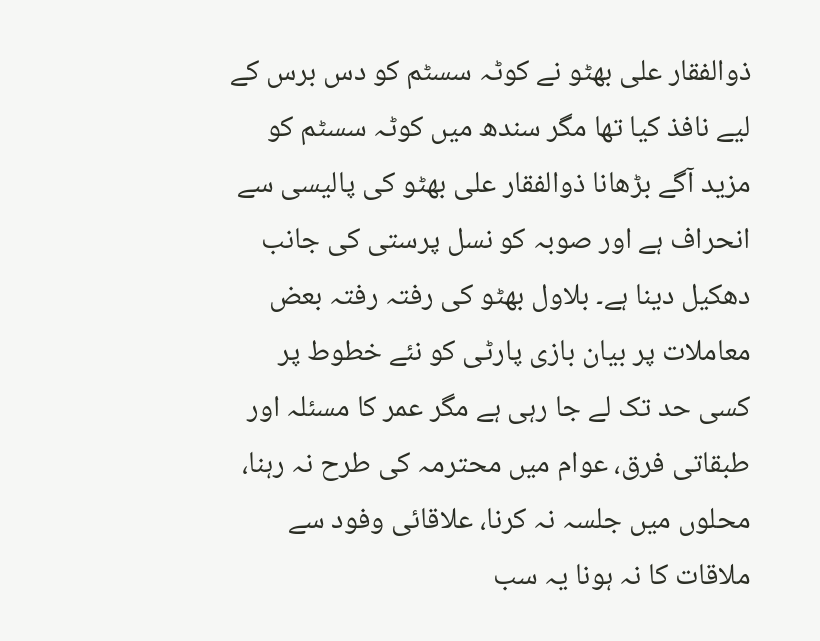ذوالفقار علی بھٹو نے کوٹہ سسٹم کو دس برس کے لیے نافذ کیا تھا مگر سندھ میں کوٹہ سسٹم کو مزید آگے بڑھانا ذوالفقار علی بھٹو کی پالیسی سے انحراف ہے اور صوبہ کو نسل پرستی کی جانب دھکیل دینا ہے۔ بلاول بھٹو کی رفتہ رفتہ بعض معاملات پر بیان بازی پارٹی کو نئے خطوط پر کسی حد تک لے جا رہی ہے مگر عمر کا مسئلہ اور طبقاتی فرق، عوام میں محترمہ کی طرح نہ رہنا، محلوں میں جلسہ نہ کرنا، علاقائی وفود سے ملاقات کا نہ ہونا یہ سب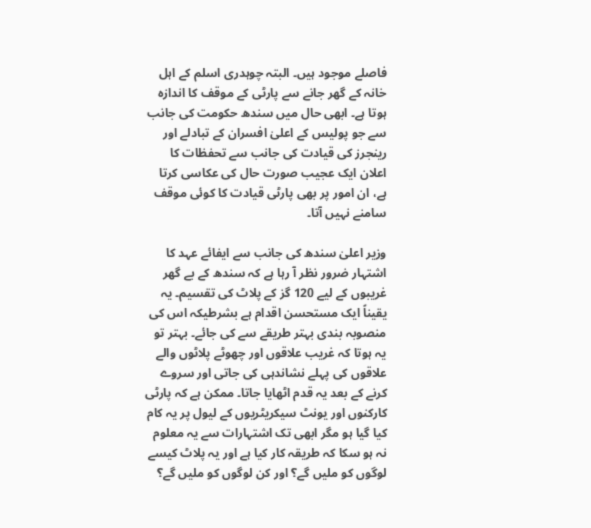فاصلے موجود ہیں۔ البتہ چوہدری اسلم کے اہل خانہ کے گھر جانے سے پارٹی کے موقف کا اندازہ ہوتا ہے۔ ابھی حال میں سندھ حکومت کی جانب سے جو پولیس کے اعلیٰ افسران کے تبادلے اور رینجرز کی قیادت کی جانب سے تحفظات کا اعلان ایک عجیب صورت حال کی عکاسی کرتا ہے، ان امور پر بھی پارٹی قیادت کا کوئی موقف سامنے نہیں آتا۔

وزیر اعلیٰ سندھ کی جانب سے ایفائے عہد کا اشتہار ضرور نظر آ رہا ہے کہ سندھ کے بے گھر غریبوں کے لیے 120 گز کے پلاٹ کی تقسیم۔ یہ یقیناً ایک مستحسن اقدام ہے بشرطیکہ اس کی منصوبہ بندی بہتر طریقے سے کی جائے۔ بہتر تو یہ ہوتا کہ غریب علاقوں اور چھوٹے پلاٹوں والے علاقوں کی پہلے نشاندہی کی جاتی اور سروے کرنے کے بعد یہ قدم اٹھایا جاتا۔ ممکن ہے کہ پارٹی کارکنوں اور یونٹ سیکریٹریوں کے لیول پر یہ کام کیا گیا ہو مگر ابھی تک اشتہارات سے یہ معلوم نہ ہو سکا کہ طریقہ کار کیا ہے اور یہ پلاٹ کیسے لوگوں کو ملیں گے؟ اور کن لوگوں کو ملیں گے؟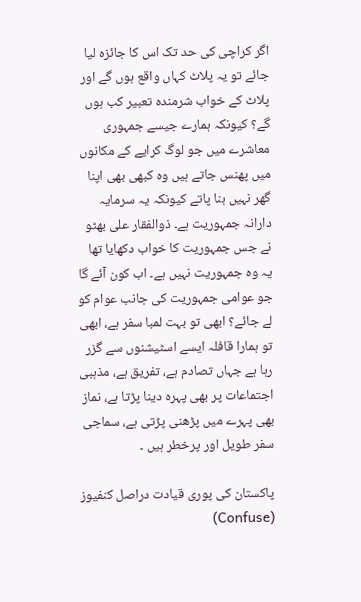اگر کراچی کی حد تک اس کا جائزہ لیا جائے تو یہ پلاٹ کہاں واقع ہوں گے اور پلاٹ کے خواب شرمندہ تعبیر کب ہوں گے؟ کیونکہ ہمارے جیسے جمہوری معاشرے میں جو لوگ کرایے کے مکانوں میں پھنس جاتے ہیں وہ کبھی بھی اپنا گھر نہیں بنا پاتے کیونکہ یہ سرمایہ دارانہ جمہوریت ہے۔ ذوالفقار علی بھٹو نے جس جمہوریت کا خواب دکھایا تھا یہ وہ جمہوریت نہیں ہے۔ اب کون آئے گا جو عوامی جمہوریت کی جانب عوام کو لے جائے؟ ابھی تو بہت لمبا سفر ہے، ابھی تو ہمارا قافلہ ایسے اسٹیشنوں سے گزر رہا ہے جہاں تصادم ہے، تفریق ہے، مذہبی اجتماعات پر بھی پہرہ دینا پڑتا ہے، نماز بھی پہرے میں پڑھنی پڑتی ہے، سماجی سفر طویل اور پرخطر ہیں ۔

پاکستان کی پوری قیادت دراصل کنفیوز (Confuse)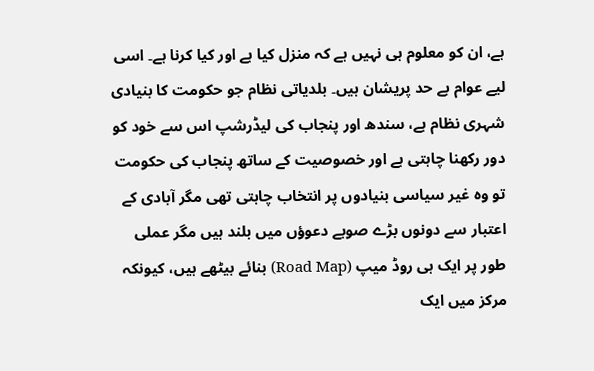ہے، ان کو معلوم ہی نہیں ہے کہ منزل کیا ہے اور کیا کرنا ہے۔ اسی لیے عوام بے حد پریشان ہیں۔ بلدیاتی نظام جو حکومت کا بنیادی شہری نظام ہے، سندھ اور پنجاب کی لیڈرشپ اس سے خود کو دور رکھنا چاہتی ہے اور خصوصیت کے ساتھ پنجاب کی حکومت تو وہ غیر سیاسی بنیادوں پر انتخاب چاہتی تھی مگر آبادی کے اعتبار سے دونوں بڑے صوبے دعوؤں میں بلند ہیں مگر عملی طور پر ایک ہی روڈ میپ (Road Map) بنائے بیٹھے ہیں، کیونکہ مرکز میں ایک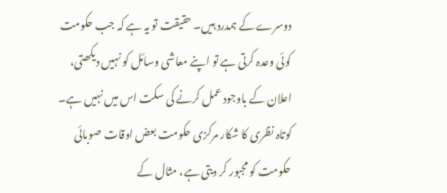دوسرے کے ہمدرد ہیں۔ حقیقت تو یہ ہے کہ جب حکومت کوئی وعدہ کرتی ہے تو اپنے معاشی وسائل کو نہیں دیکھتی، اعلان کے باوجود عمل کرنے کی سکت اس میں نہیں ہے۔ کوتاہ نظری کا شکار مرکزی حکومت بعض اوقات صوبائی حکومت کو مجبور کر دیتی ہے، مثال کے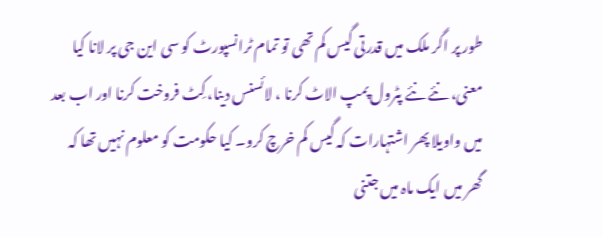طور پر اگر ملک میں قدرتی گیس کم تھی تو تمام ٹرانسپورٹ کو سی این جی پر لانا کیا معنی، نئے نئے پٹرول پمپ الاٹ کرنا ، لائسنس دینا، کِٹ فروخت کرنا اور اب بعد میں واویلا پھر اشتہارات کہ گیس کم خرچ کرو۔ کیا حکومت کو معلوم نہیں تھا کہ گھر میں ایک ماہ میں جتنی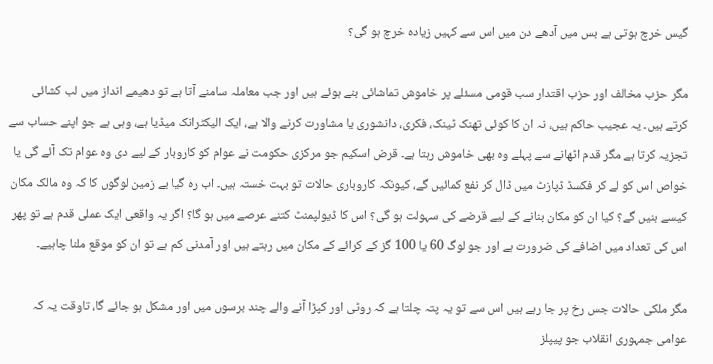گیس خرچ ہوتی ہے بس میں آدھے دن میں اس سے کہیں زیادہ خرچ ہو گی؟

مگر حزب مخالف اور حزب اقتدار سب قومی مسئلے پر خاموش تماشائی بنے ہوئے ہیں اور جب معاملہ سامنے آتا ہے تو دھیمے انداز میں لب کشائی کرتے ہیں۔ یہ عجیب حاکم ہیں، نہ ان کا کوئی تھنک ٹینک، فکری، دانشوری یا مشاورت کرنے والا ہے، ایک الیکٹرانک میڈیا ہے، وہی ہے جو اپنے حساب سے تجزیہ کرتا ہے مگر قدم اٹھانے سے پہلے وہ بھی خاموش رہتا ہے۔ قرض اسکیم جو مرکزی حکومت نے عوام کو کاروبار کے لیے دی وہ عوام تک آئے گی یا خواص اس کو لے کر فکسڈ ڈپازٹ میں ڈال کر نفع کمائیں گے، کیونکہ کاروباری حالات تو بہت خستہ ہیں۔ اب رہ گیا بے زمین لوگوں کا کہ وہ مالک مکان کیسے بنیں گے؟ کیا ان کو مکان بنانے کے لیے قرضے کی سہولت ہو گی؟ اس کا ڈیولپمنٹ کتنے عرصے میں ہو گا؟ اگر یہ واقعی ایک عملی قدم ہے تو پھر اس کی تعداد میں اضافے کی ضرورت ہے اور جو لوگ 60 یا 100 گز کے کرائے کے مکان میں رہتے ہیں اور آمدنی کم ہے تو ان کو موقع ملنا چاہیے۔

مگر ملکی حالات جس رخ پر جا رہے ہیں اس سے تو یہ پتہ چلتا ہے کہ روٹی اور کپڑا آنے والے چند برسوں میں اور مشکل ہو جائے گا، تاوقت یہ کہ عوامی جمہوری انقلاب جو پیپلز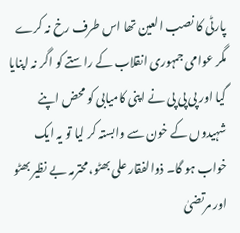پارٹی کا نصب العین تھا اس طرف رخ نہ کرے مگر عوامی جمہوری انقلاب کے راستے کو اگر نہ اپنایا گیا اور پی پی پی نے اپنی کامیابی کو محض اپنے شہیدوں کے خون سے وابستہ کر لیا تو یہ ایک خواب ہو گا۔ ذوالفقار علی بھٹو، محترمہ بے نظیر بھٹو اور مرتضیٰ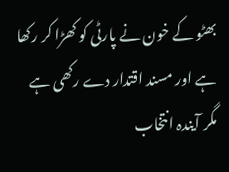بھٹو کے خون نے پارٹی کو کھڑا کر رکھا ہے اور مسند اقتدار دے رکھی ہے مگر آیندہ انتخاب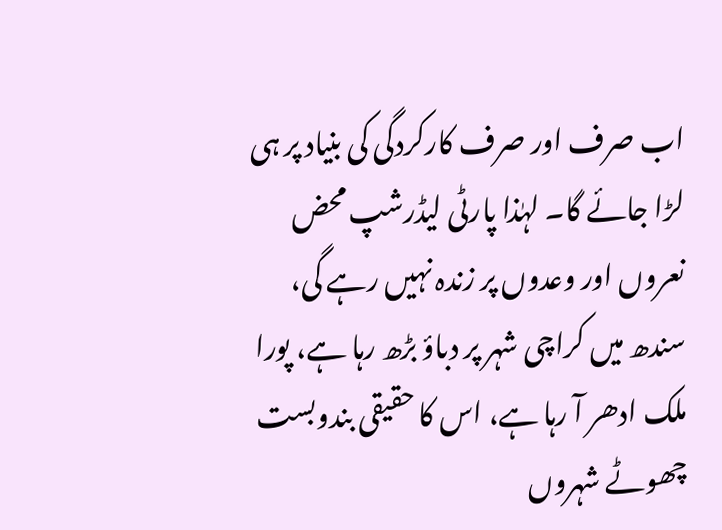اب صرف اور صرف کارکردگی کی بنیاد پر ہی لڑا جائے گا۔ لہٰذا پارٹی لیڈرشپ محض نعروں اور وعدوں پر زندہ نہیں رہے گی، سندھ میں کراچی شہر پر دباؤ بڑھ رہا ہے، پورا ملک ادھر آ رہا ہے، اس کا حقیقی بندوبست چھوٹے شہروں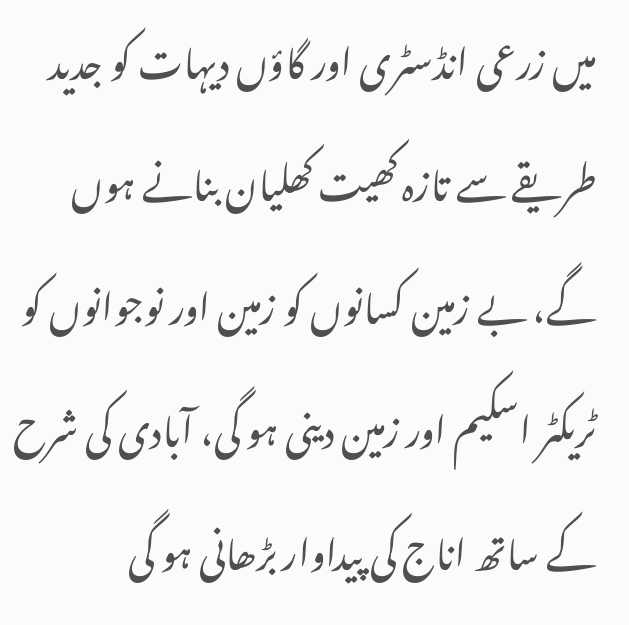میں زرعی انڈسٹری اور گاؤں دیہات کو جدید طریقے سے تازہ کھیت کھلیان بنانے ہوں گے، بے زمین کسانوں کو زمین اور نوجوانوں کو ٹریکٹر اسکیم اور زمین دینی ہو گی، آبادی کی شرح کے ساتھ اناج کی پیداوار بڑھانی ہو گی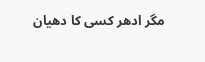مگر ادھر کسی کا دھیان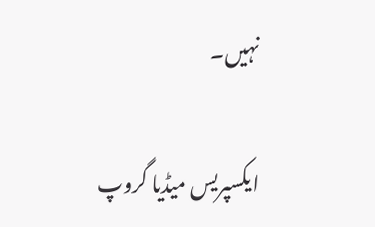نہیں۔

ایکسپریس میڈیا گروپ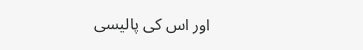اور اس کی پالیسی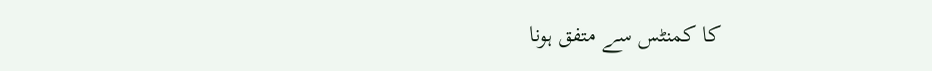کا کمنٹس سے متفق ہونا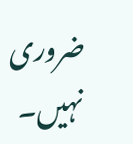ضروری نہیں۔